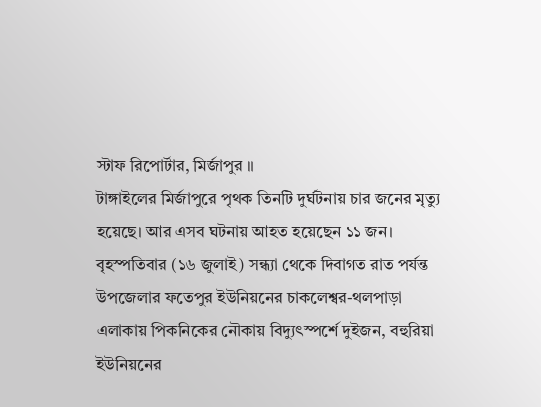স্টাফ রিপোর্টার, মির্জাপুর ॥
টাঙ্গাইলের মির্জাপুরে পৃথক তিনটি দুর্ঘটনায় চার জনের মৃত্যু হয়েছে। আর এসব ঘটনায় আহত হয়েছেন ১১ জন। বৃহস্পতিবার (১৬ জুলাই) সন্ধ্যা থেকে দিবাগত রাত পর্যন্ত উপজেলার ফতেপুর ইউনিয়নের চাকলেশ্বর-থলপাড়া এলাকায় পিকনিকের নৌকায় বিদ্যুৎস্পর্শে দুইজন, বহুরিয়া ইউনিয়নের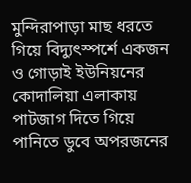মুন্দিরাপাড়া মাছ ধরতে গিয়ে বিদ্যুৎস্পর্শে একজন ও গোড়াই ইউনিয়নের কোদালিয়া এলাকায় পাটজাগ দিতে গিয়ে পানিতে ডুবে অপরজনের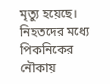মৃত্যু হয়েছে।
নিহতদের মধ্যে পিকনিকের নৌকায়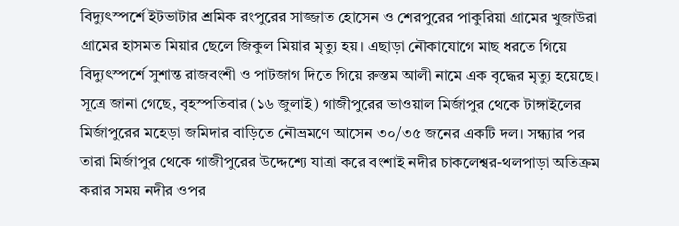বিদ্যুৎস্পর্শে ইটভাটার শ্রমিক রংপুরের সাজ্জাত হোসেন ও শেরপুরের পাকুরিয়া গ্রামের খুজাউরা গ্রামের হাসমত মিয়ার ছেলে জিকুল মিয়ার মৃত্যু হয়। এছাড়া নৌকাযোগে মাছ ধরতে গিয়ে বিদ্যুৎস্পর্শে সুশান্ত রাজবংশী ও পাটজাগ দিতে গিয়ে রুস্তম আলী নামে এক বৃদ্ধের মৃত্যু হয়েছে।
সূত্রে জানা গেছে, বৃহস্পতিবার (১৬ জুলাই) গাজীপুরের ভাওয়াল মির্জাপুর থেকে টাঙ্গাইলের মির্জাপুরের মহেড়া জমিদার বাড়িতে নৌভ্রমণে আসেন ৩০/৩৫ জনের একটি দল। সন্ধ্যার পর তারা মির্জাপুর থেকে গাজীপুরের উদ্দেশ্যে যাত্রা করে বংশাই নদীর চাকলেশ্বর-থলপাড়া অতিক্রম করার সময় নদীর ওপর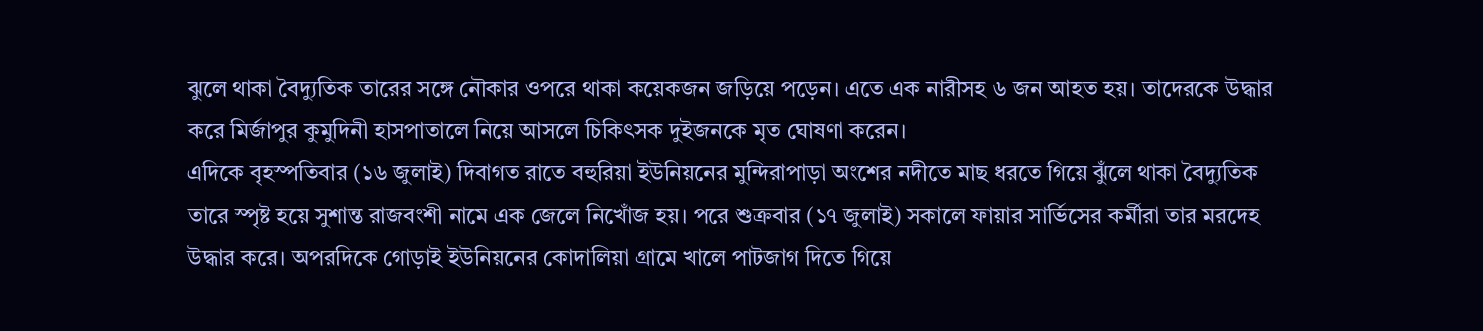ঝুলে থাকা বৈদ্যুতিক তারের সঙ্গে নৌকার ওপরে থাকা কয়েকজন জড়িয়ে পড়েন। এতে এক নারীসহ ৬ জন আহত হয়। তাদেরকে উদ্ধার করে মির্জাপুর কুমুদিনী হাসপাতালে নিয়ে আসলে চিকিৎসক দুইজনকে মৃত ঘোষণা করেন।
এদিকে বৃহস্পতিবার (১৬ জুলাই) দিবাগত রাতে বহুরিয়া ইউনিয়নের মুন্দিরাপাড়া অংশের নদীতে মাছ ধরতে গিয়ে ঝুঁলে থাকা বৈদ্যুতিক তারে স্পৃষ্ট হয়ে সুশান্ত রাজবংশী নামে এক জেলে নিখোঁজ হয়। পরে শুক্রবার (১৭ জুলাই) সকালে ফায়ার সার্ভিসের কর্মীরা তার মরদেহ উদ্ধার করে। অপরদিকে গোড়াই ইউনিয়নের কোদালিয়া গ্রামে খালে পাটজাগ দিতে গিয়ে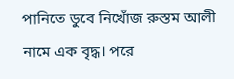পানিতে ডুবে নিখোঁজ রুস্তম আলী নামে এক বৃদ্ধ। পরে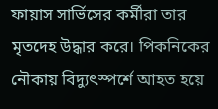ফায়াস সার্ভিসের কর্মীরা তার মৃতদেহ উদ্ধার করে। পিকনিকের নৌকায় বিদ্যুৎস্পর্শে আহত হয়ে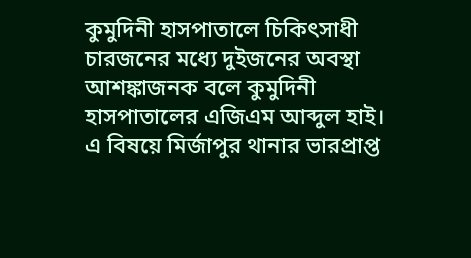কুমুদিনী হাসপাতালে চিকিৎসাধী চারজনের মধ্যে দুইজনের অবস্থা আশঙ্কাজনক বলে কুমুদিনী হাসপাতালের এজিএম আব্দুল হাই।
এ বিষয়ে মির্জাপুর থানার ভারপ্রাপ্ত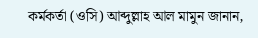কর্মকর্তা (ওসি) আব্দুল্লাহ আল মামুন জানান,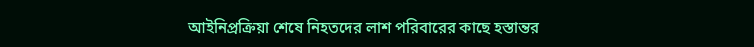আইনিপ্রক্রিয়া শেষে নিহতদের লাশ পরিবারের কাছে হস্তান্তর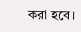করা হবে।